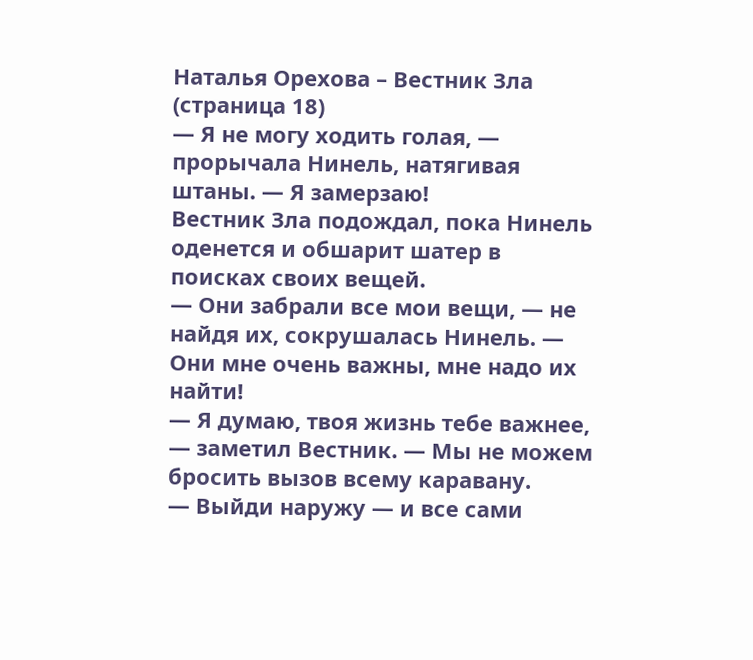Наталья Орехова – Вестник Зла (страница 18)
— Я не могу ходить голая, — прорычала Нинель, натягивая штаны. — Я замерзаю!
Вестник Зла подождал, пока Нинель оденется и обшарит шатер в поисках своих вещей.
— Они забрали все мои вещи, — не найдя их, сокрушалась Нинель. — Они мне очень важны, мне надо их найти!
— Я думаю, твоя жизнь тебе важнее, — заметил Вестник. — Мы не можем бросить вызов всему каравану.
— Выйди наружу — и все сами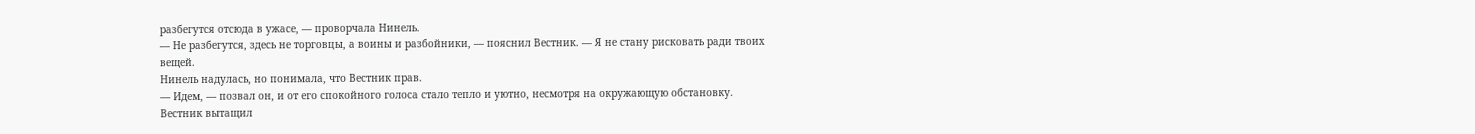разбегутся отсюда в ужасе, — проворчала Нинель.
— Не разбегутся, здесь не торговцы, а воины и разбойники, — пояснил Вестник. — Я не стану рисковать ради твоих вещей.
Нинель надулась, но понимала, что Вестник прав.
— Идем, — позвал он, и от его спокойного голоса стало тепло и уютно, несмотря на окружающую обстановку.
Вестник вытащил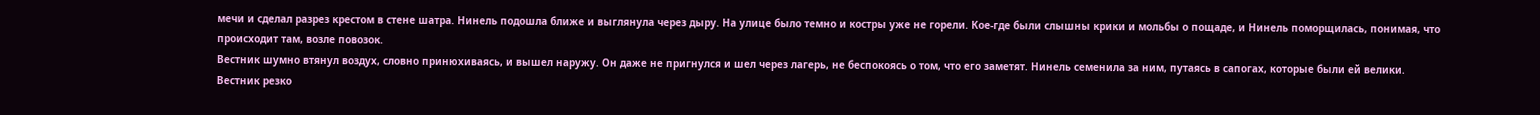мечи и сделал разрез крестом в стене шатра. Нинель подошла ближе и выглянула через дыру. На улице было темно и костры уже не горели. Кое-где были слышны крики и мольбы о пощаде, и Нинель поморщилась, понимая, что происходит там, возле повозок.
Вестник шумно втянул воздух, словно принюхиваясь, и вышел наружу. Он даже не пригнулся и шел через лагерь, не беспокоясь о том, что его заметят. Нинель семенила за ним, путаясь в сапогах, которые были ей велики. Вестник резко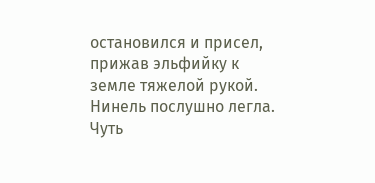остановился и присел, прижав эльфийку к земле тяжелой рукой. Нинель послушно легла. Чуть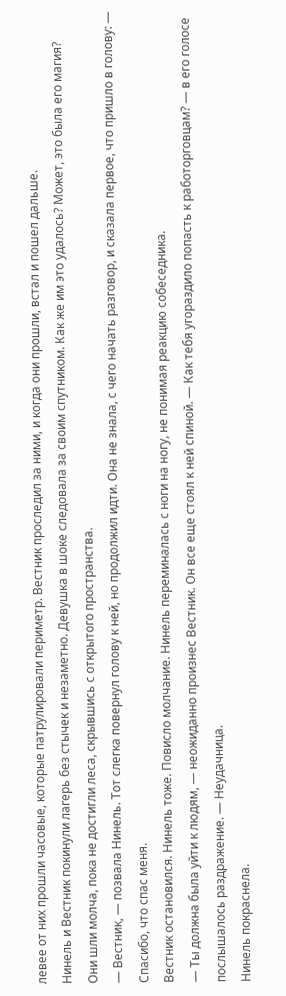левее от них прошли часовые, которые патрулировали периметр. Вестник проследил за ними, и когда они прошли, встал и пошел дальше.
Нинель и Вестник покинули лагерь без стычек и незаметно. Девушка в шоке следовала за своим спутником. Как же им это удалось? Может, это была его магия?
Они шли молча, пока не достигли леса, скрывшись с открытого пространства.
— Вестник, — позвала Нинель. Тот слегка повернул голову к ней, но продолжил идти. Она не знала, с чего начать разговор, и сказала первое, что пришло в голову: — Спасибо, что спас меня.
Вестник остановился. Нинель тоже. Повисло молчание. Нинель переминалась с ноги на ногу, не понимая реакцию собеседника.
— Ты должна была уйти к людям, — неожиданно произнес Вестник. Он все еще стоял к ней спиной. — Как тебя угораздило попасть к работорговцам? — в его голосе послышалось раздражение. — Неудачница.
Нинель покраснела.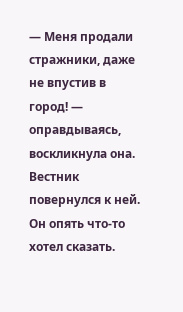— Меня продали стражники, даже не впустив в город! — оправдываясь, воскликнула она.
Вестник повернулся к ней. Он опять что-то хотел сказать.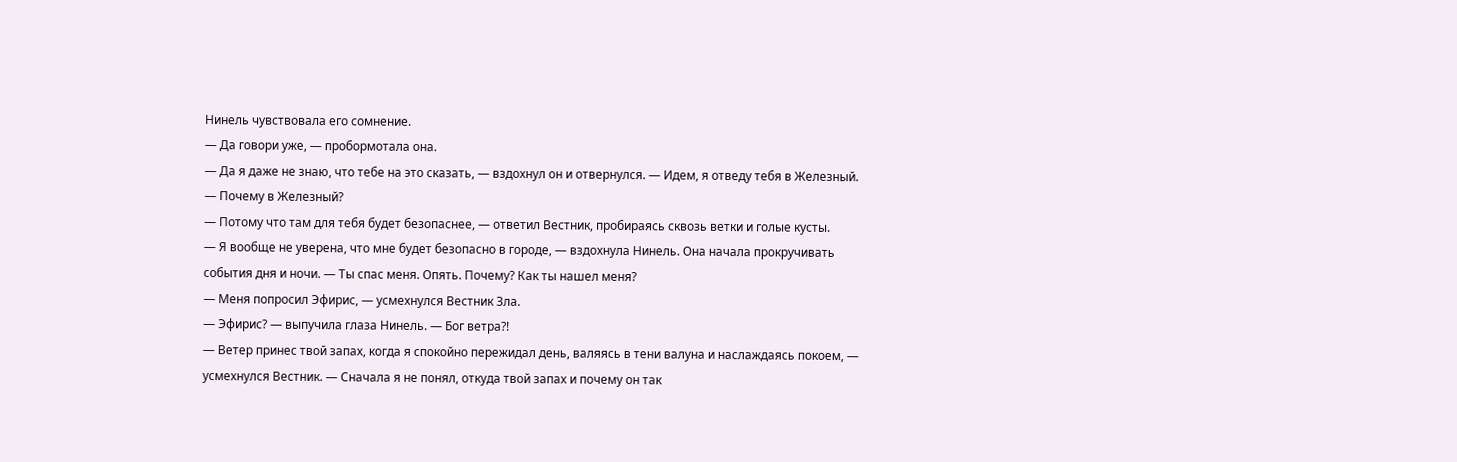Нинель чувствовала его сомнение.
— Да говори уже, — пробормотала она.
— Да я даже не знаю, что тебе на это сказать, — вздохнул он и отвернулся. — Идем, я отведу тебя в Железный.
— Почему в Железный?
— Потому что там для тебя будет безопаснее, — ответил Вестник, пробираясь сквозь ветки и голые кусты.
— Я вообще не уверена, что мне будет безопасно в городе, — вздохнула Нинель. Она начала прокручивать события дня и ночи. — Ты спас меня. Опять. Почему? Как ты нашел меня?
— Меня попросил Эфирис, — усмехнулся Вестник Зла.
— Эфирис? — выпучила глаза Нинель. — Бог ветра?!
— Ветер принес твой запах, когда я спокойно пережидал день, валяясь в тени валуна и наслаждаясь покоем, — усмехнулся Вестник. — Сначала я не понял, откуда твой запах и почему он так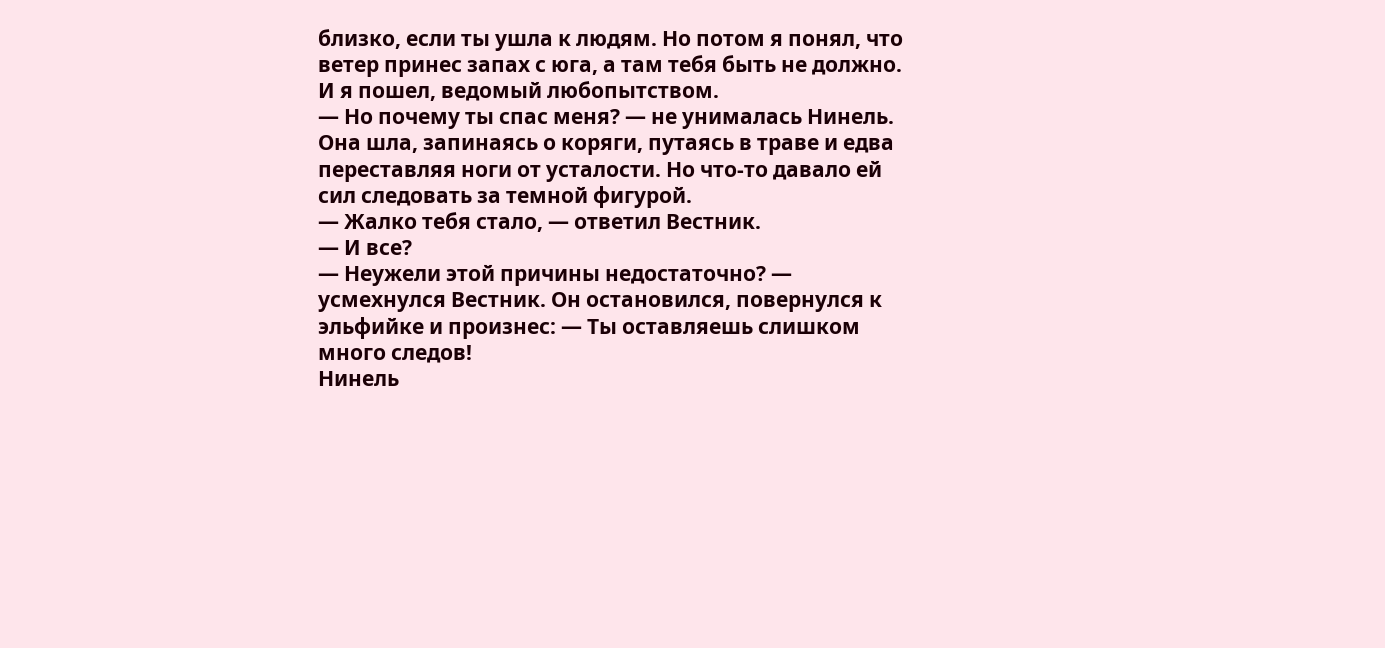близко, если ты ушла к людям. Но потом я понял, что ветер принес запах с юга, а там тебя быть не должно. И я пошел, ведомый любопытством.
— Но почему ты спас меня? — не унималась Нинель. Она шла, запинаясь о коряги, путаясь в траве и едва переставляя ноги от усталости. Но что-то давало ей сил следовать за темной фигурой.
— Жалко тебя стало, — ответил Вестник.
— И все?
— Неужели этой причины недостаточно? — усмехнулся Вестник. Он остановился, повернулся к эльфийке и произнес: — Ты оставляешь слишком много следов!
Нинель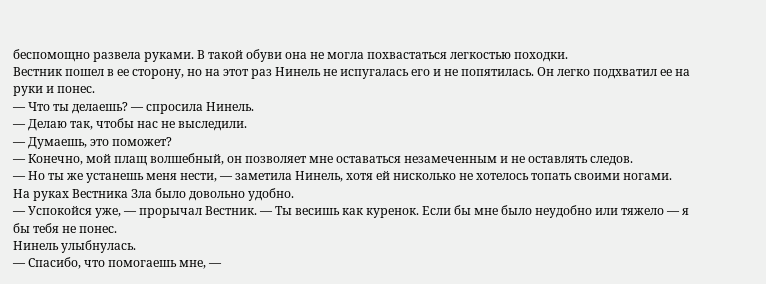беспомощно развела руками. В такой обуви она не могла похвастаться легкостью походки.
Вестник пошел в ее сторону, но на этот раз Нинель не испугалась его и не попятилась. Он легко подхватил ее на руки и понес.
— Что ты делаешь? — спросила Нинель.
— Делаю так, чтобы нас не выследили.
— Думаешь, это поможет?
— Конечно, мой плащ волшебный, он позволяет мне оставаться незамеченным и не оставлять следов.
— Но ты же устанешь меня нести, — заметила Нинель, хотя ей нисколько не хотелось топать своими ногами. На руках Вестника Зла было довольно удобно.
— Успокойся уже, — прорычал Вестник. — Ты весишь как куренок. Если бы мне было неудобно или тяжело — я бы тебя не понес.
Нинель улыбнулась.
— Спасибо, что помогаешь мне, —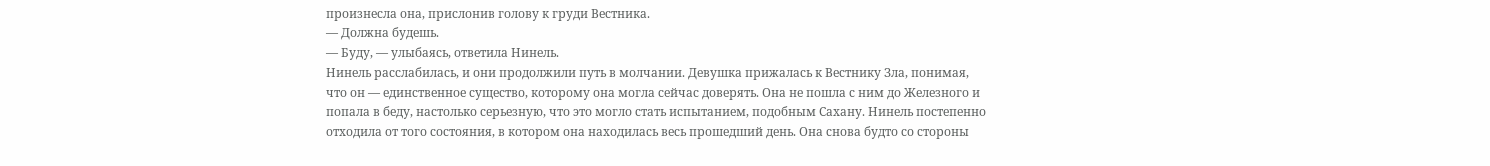произнесла она, прислонив голову к груди Вестника.
— Должна будешь.
— Буду, — улыбаясь, ответила Нинель.
Нинель расслабилась, и они продолжили путь в молчании. Девушка прижалась к Вестнику Зла, понимая, что он — единственное существо, которому она могла сейчас доверять. Она не пошла с ним до Железного и попала в беду, настолько серьезную, что это могло стать испытанием, подобным Сахану. Нинель постепенно отходила от того состояния, в котором она находилась весь прошедший день. Она снова будто со стороны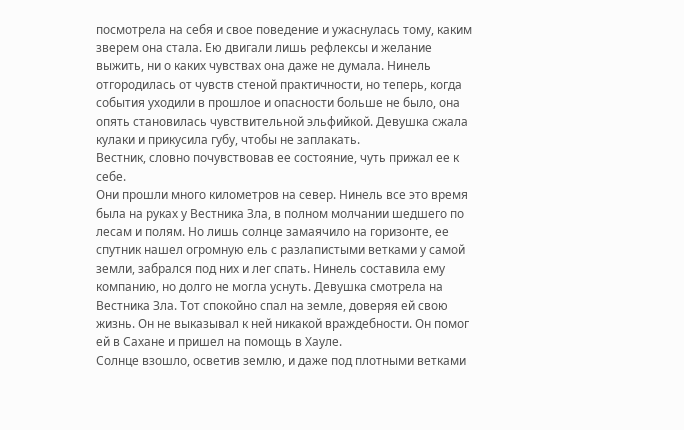посмотрела на себя и свое поведение и ужаснулась тому, каким зверем она стала. Ею двигали лишь рефлексы и желание выжить, ни о каких чувствах она даже не думала. Нинель отгородилась от чувств стеной практичности, но теперь, когда события уходили в прошлое и опасности больше не было, она опять становилась чувствительной эльфийкой. Девушка сжала кулаки и прикусила губу, чтобы не заплакать.
Вестник, словно почувствовав ее состояние, чуть прижал ее к себе.
Они прошли много километров на север. Нинель все это время была на руках у Вестника Зла, в полном молчании шедшего по лесам и полям. Но лишь солнце замаячило на горизонте, ее спутник нашел огромную ель с разлапистыми ветками у самой земли, забрался под них и лег спать. Нинель составила ему компанию, но долго не могла уснуть. Девушка смотрела на Вестника Зла. Тот спокойно спал на земле, доверяя ей свою жизнь. Он не выказывал к ней никакой враждебности. Он помог ей в Сахане и пришел на помощь в Хауле.
Солнце взошло, осветив землю, и даже под плотными ветками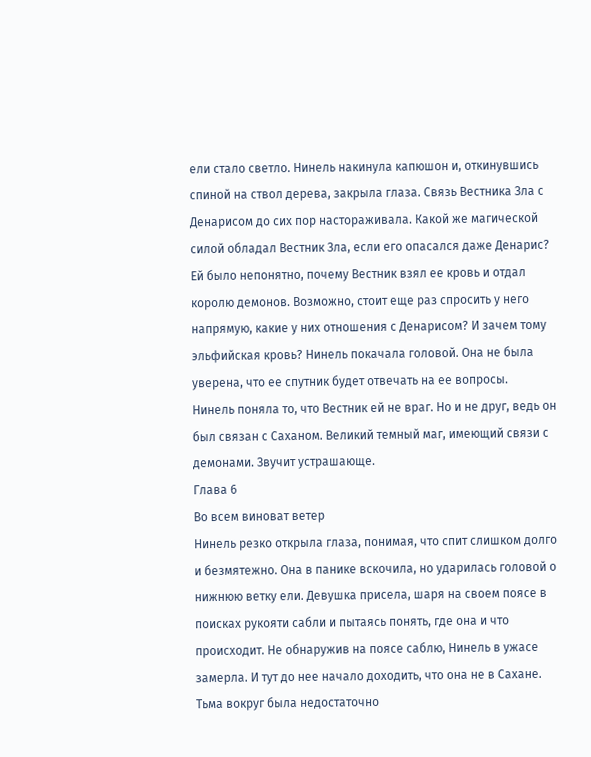ели стало светло. Нинель накинула капюшон и, откинувшись спиной на ствол дерева, закрыла глаза. Связь Вестника Зла с Денарисом до сих пор настораживала. Какой же магической силой обладал Вестник Зла, если его опасался даже Денарис? Ей было непонятно, почему Вестник взял ее кровь и отдал королю демонов. Возможно, стоит еще раз спросить у него напрямую, какие у них отношения с Денарисом? И зачем тому эльфийская кровь? Нинель покачала головой. Она не была уверена, что ее спутник будет отвечать на ее вопросы.
Нинель поняла то, что Вестник ей не враг. Но и не друг, ведь он был связан с Саханом. Великий темный маг, имеющий связи с демонами. Звучит устрашающе.
Глава 6
Во всем виноват ветер
Нинель резко открыла глаза, понимая, что спит слишком долго и безмятежно. Она в панике вскочила, но ударилась головой о нижнюю ветку ели. Девушка присела, шаря на своем поясе в поисках рукояти сабли и пытаясь понять, где она и что происходит. Не обнаружив на поясе саблю, Нинель в ужасе замерла. И тут до нее начало доходить, что она не в Сахане. Тьма вокруг была недостаточно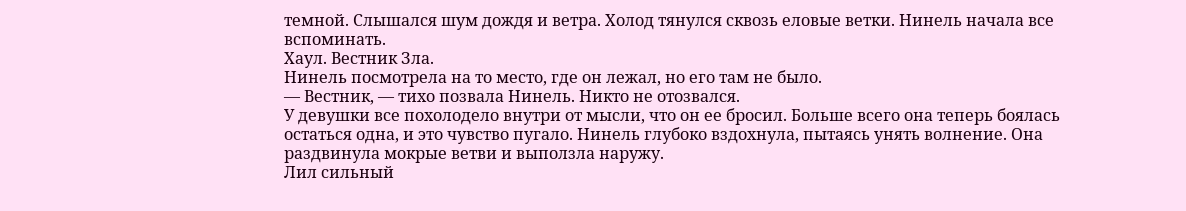темной. Слышался шум дождя и ветра. Холод тянулся сквозь еловые ветки. Нинель начала все вспоминать.
Хаул. Вестник Зла.
Нинель посмотрела на то место, где он лежал, но его там не было.
— Вестник, — тихо позвала Нинель. Никто не отозвался.
У девушки все похолодело внутри от мысли, что он ее бросил. Больше всего она теперь боялась остаться одна, и это чувство пугало. Нинель глубоко вздохнула, пытаясь унять волнение. Она раздвинула мокрые ветви и выползла наружу.
Лил сильный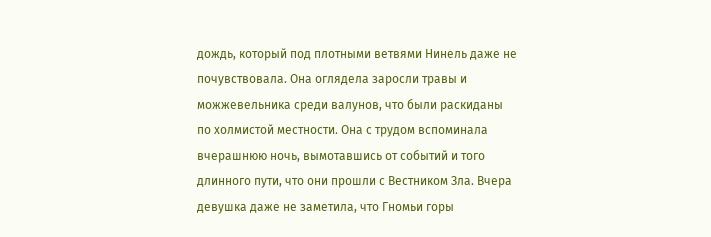дождь, который под плотными ветвями Нинель даже не почувствовала. Она оглядела заросли травы и можжевельника среди валунов, что были раскиданы по холмистой местности. Она с трудом вспоминала вчерашнюю ночь, вымотавшись от событий и того длинного пути, что они прошли с Вестником Зла. Вчера девушка даже не заметила, что Гномьи горы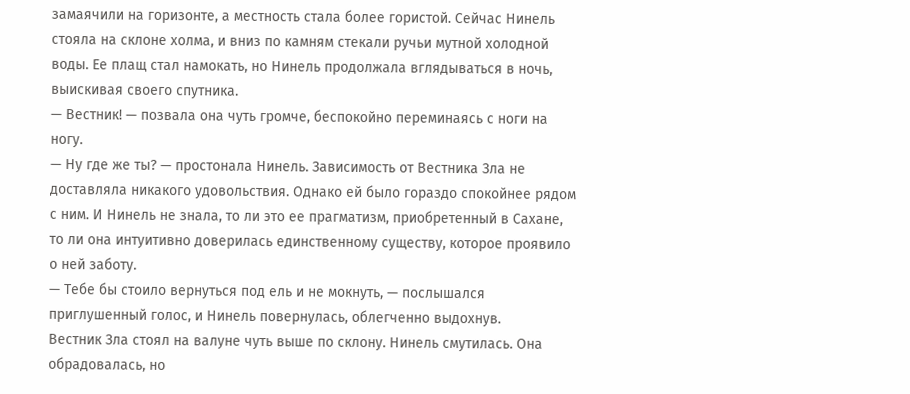замаячили на горизонте, а местность стала более гористой. Сейчас Нинель стояла на склоне холма, и вниз по камням стекали ручьи мутной холодной воды. Ее плащ стал намокать, но Нинель продолжала вглядываться в ночь, выискивая своего спутника.
— Вестник! — позвала она чуть громче, беспокойно переминаясь с ноги на ногу.
— Ну где же ты? — простонала Нинель. Зависимость от Вестника Зла не доставляла никакого удовольствия. Однако ей было гораздо спокойнее рядом с ним. И Нинель не знала, то ли это ее прагматизм, приобретенный в Сахане, то ли она интуитивно доверилась единственному существу, которое проявило о ней заботу.
— Тебе бы стоило вернуться под ель и не мокнуть, — послышался приглушенный голос, и Нинель повернулась, облегченно выдохнув.
Вестник Зла стоял на валуне чуть выше по склону. Нинель смутилась. Она обрадовалась, но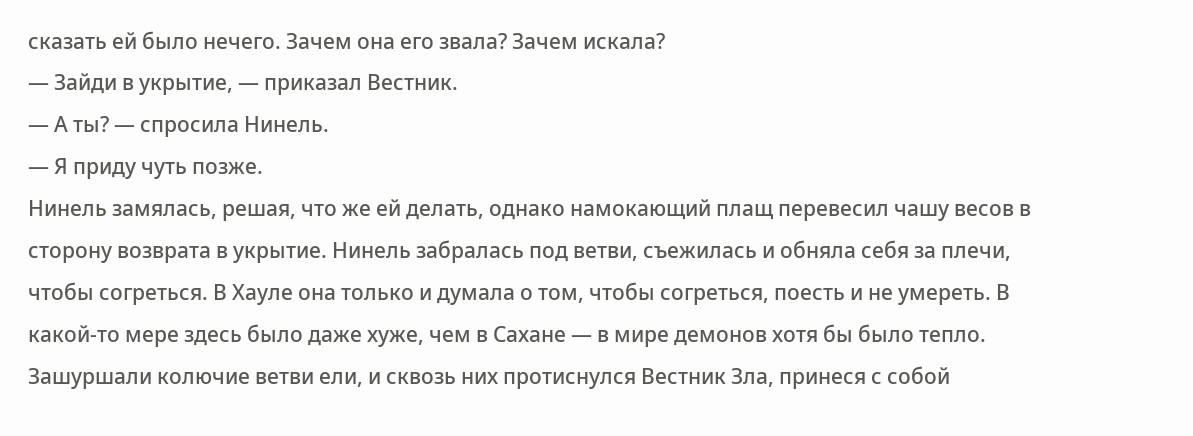сказать ей было нечего. Зачем она его звала? Зачем искала?
— Зайди в укрытие, — приказал Вестник.
— А ты? — спросила Нинель.
— Я приду чуть позже.
Нинель замялась, решая, что же ей делать, однако намокающий плащ перевесил чашу весов в сторону возврата в укрытие. Нинель забралась под ветви, съежилась и обняла себя за плечи, чтобы согреться. В Хауле она только и думала о том, чтобы согреться, поесть и не умереть. В какой-то мере здесь было даже хуже, чем в Сахане — в мире демонов хотя бы было тепло.
Зашуршали колючие ветви ели, и сквозь них протиснулся Вестник Зла, принеся с собой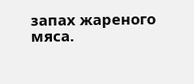запах жареного мяса.